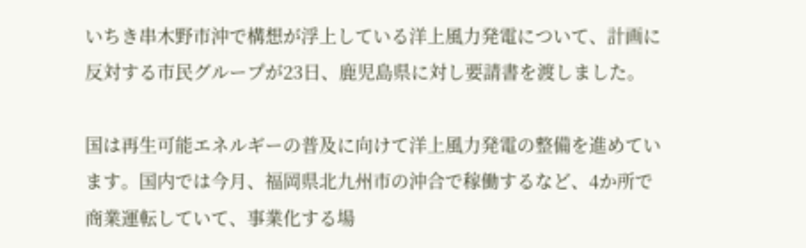いちき串木野市沖で構想が浮上している洋上風力発電について、計画に反対する市民グループが23日、鹿児島県に対し要請書を渡しました。

国は再生可能エネルギーの普及に向けて洋上風力発電の整備を進めています。国内では今月、福岡県北九州市の沖合で稼働するなど、4か所で商業運転していて、事業化する場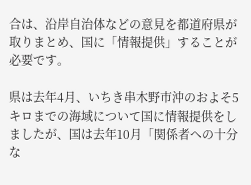合は、沿岸自治体などの意見を都道府県が取りまとめ、国に「情報提供」することが必要です。

県は去年4月、いちき串木野市沖のおよそ5キロまでの海域について国に情報提供をしましたが、国は去年10月「関係者への十分な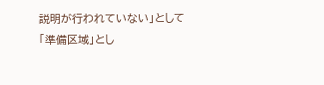説明が行われていない」として「準備区域」とし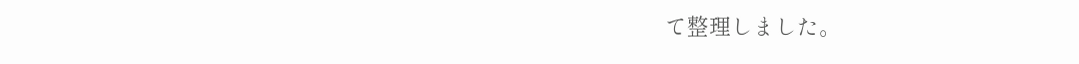て整理しました。